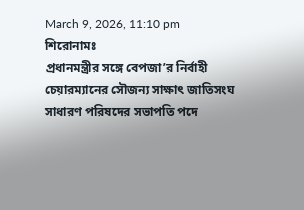March 9, 2026, 11:10 pm
শিরোনামঃ
প্রধানমন্ত্রীর সঙ্গে বেপজা’র নির্বাহী চেয়ারম্যানের সৌজন্য সাক্ষাৎ জাতিসংঘ সাধারণ পরিষদের সভাপতি পদে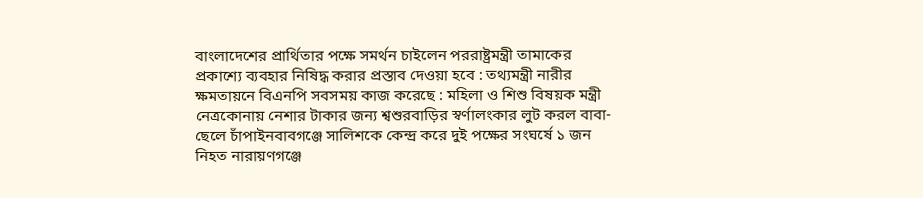বাংলাদেশের প্রার্থিতার পক্ষে সমর্থন চাইলেন পররাষ্ট্রমন্ত্রী তামাকের প্রকাশ্যে ব্যবহার নিষিদ্ধ করার প্রস্তাব দেওয়া হবে : তথ্যমন্ত্রী নারীর ক্ষমতায়নে বিএনপি সবসময় কাজ করেছে : মহিলা ও শিশু বিষয়ক মন্ত্রী নেত্রকোনায় নেশার টাকার জন্য শ্বশুরবাড়ির স্বর্ণালংকার লুট করল বাবা-ছেলে চাঁপাইনবাবগঞ্জে সালিশকে কেন্দ্র করে দুই পক্ষের সংঘর্ষে ১ জন নিহত নারায়ণগঞ্জে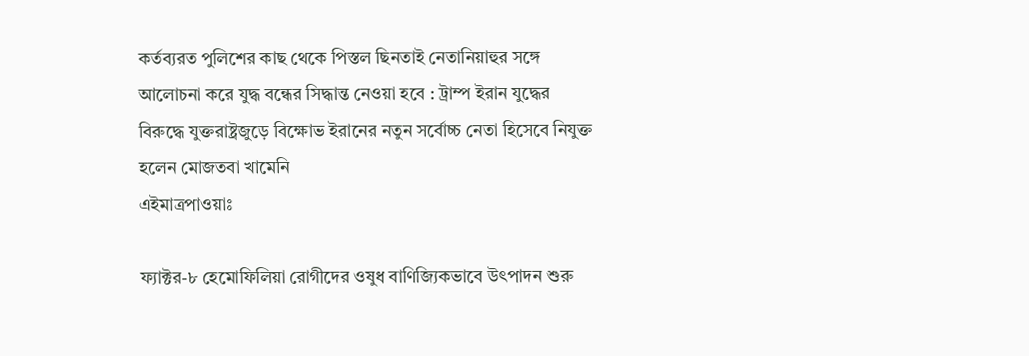কর্তব্যরত পুলিশের কাছ থেকে পিস্তল ছিনতাই নেতানিয়াহুর সঙ্গে আলোচনা করে যুদ্ধ বন্ধের সিদ্ধান্ত নেওয়া হবে : ট্রাম্প ইরান যুদ্ধের বিরুদ্ধে যুক্তরাষ্ট্রজুড়ে বিক্ষোভ ইরানের নতুন সর্বোচ্চ নেতা হিসেবে নিযুক্ত হলেন মোজতবা খামেনি
এইমাত্রপাওয়াঃ

ফ্যাক্টর-৮ হেমোফিলিয়া রোগীদের ওষুধ বাণিজ্যিকভাবে উৎপাদন শুরু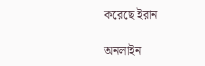করেছে ইরান

অনলাইন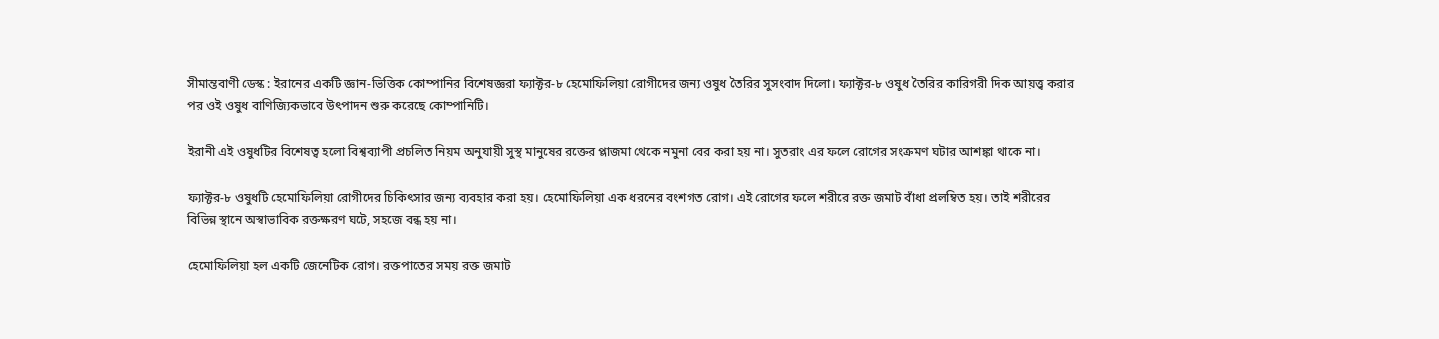সীমান্তবাণী ডেস্ক : ইরানের একটি জ্ঞান-ভিত্তিক কোম্পানির বিশেষজ্ঞরা ফ্যাক্টর-৮ হেমোফিলিয়া রোগীদের জন্য ওষুধ তৈরির সুসংবাদ দিলো। ফ্যাক্টর-৮ ওষুধ তৈরির কারিগরী দিক আয়ত্ত্ব করার পর ওই ওষুধ বাণিজ্যিকভাবে উৎপাদন শুরু করেছে কোম্পানিটি।

ইরানী এই ওষুধটির বিশেষত্ব হলো বিশ্বব্যাপী প্রচলিত নিয়ম অনুযায়ী সুস্থ মানুষের রক্তের প্লাজমা থেকে নমুনা বের করা হয় না। সুতরাং এর ফলে রোগের সংক্রমণ ঘটার আশঙ্কা থাকে না।

ফ্যাক্টর-৮ ওষুধটি হেমোফিলিয়া রোগীদের চিকিৎসার জন্য ব্যবহার করা হয়। হেমোফিলিয়া এক ধরনের বংশগত রোগ। এই রোগের ফলে শরীরে রক্ত জমাট বাঁধা প্রলম্বিত হয়। তাই শরীরের বিভিন্ন স্থানে অস্বাভাবিক রক্তক্ষরণ ঘটে, সহজে বন্ধ হয় না।

হেমোফিলিয়া হল একটি জেনেটিক রোগ। রক্তপাতের সময় রক্ত জমাট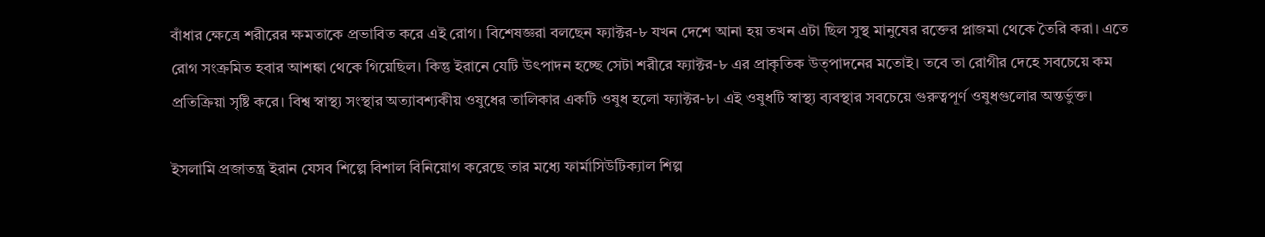বাঁধার ক্ষেত্রে শরীরের ক্ষমতাকে প্রভাবিত করে এই রোগ। বিশেষজ্ঞরা বলছেন ফ্যাক্টর-৮ যখন দেশে আনা হয় তখন এটা ছিল সুস্থ মানুষের রক্তের প্লাজমা থেকে তৈরি করা। এতে রোগ সংক্রমিত হবার আশঙ্কা থেকে গিয়েছিল। কিন্তু ইরানে যেটি উৎপাদন হচ্ছে সেটা শরীরে ফ্যাক্টর-৮ এর প্রাকৃতিক উত্পাদনের মতোই। তবে তা রোগীর দেহে সবচেয়ে কম প্রতিক্রিয়া সৃষ্টি করে। বিশ্ব স্বাস্থ্য সংস্থার অত্যাবশ্যকীয় ওষুধের তালিকার একটি ওষুধ হলো ফ্যাক্টর-৮। এই ওষুধটি স্বাস্থ্য ব্যবস্থার সবচেয়ে গুরুত্বপূর্ণ ওষুধগুলোর অন্তর্ভুক্ত।

ইসলামি প্রজাতন্ত্র ইরান যেসব শিল্পে বিশাল বিনিয়োগ করেছে তার মধ্যে ফার্মাসিউটিক্যাল শিল্প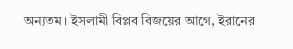অন্যতম। ইসলামী বিপ্লব বিজয়ের আগে, ইরানের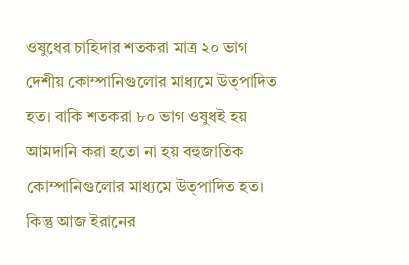ওষুধের চাহিদার শতকরা মাত্র ২০ ভাগ দেশীয় কোম্পানিগুলোর মাধ্যমে উত্পাদিত হত। বাকি শতকরা ৮০ ভাগ ওষুধই হয় আমদানি করা হতো না হয় বহুজাতিক কোম্পানিগুলোর মাধ্যমে উত্পাদিত হত। কিন্তু আজ ইরানের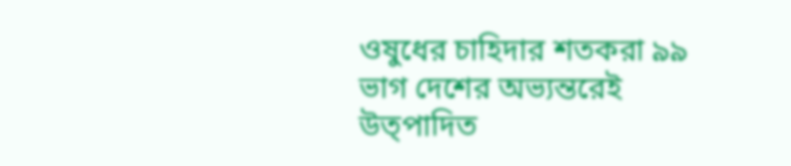ওষুধের চাহিদার শতকরা ৯৯ ভাগ দেশের অভ্যন্তরেই উত্পাদিত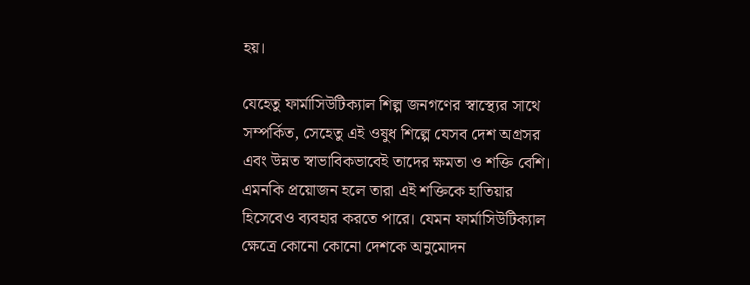হয়।

যেহেতু ফার্মাসিউটিক্যাল শিল্প জনগণের স্বাস্থ্যের সাথে সম্পর্কিত, সেহেতু এই ওষুধ শিল্পে যেসব দেশ অগ্রসর এবং উন্নত স্বাভাবিকভাবেই তাদের ক্ষমতা ও শক্তি বেশি। এমনকি প্রয়োজন হলে তারা এই শক্তিকে হাতিয়ার হিসেবেও ব্যবহার করতে পারে। যেমন ফার্মাসিউটিক্যাল ক্ষেত্রে কোনো কোনো দেশকে অনুমোদন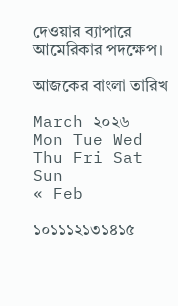দেওয়ার ব্যাপারে আমেরিকার পদক্ষেপ।

আজকের বাংলা তারিখ

March ২০২৬
Mon Tue Wed Thu Fri Sat Sun
« Feb

১০১১১২১৩১৪১৫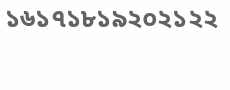১৬১৭১৮১৯২০২১২২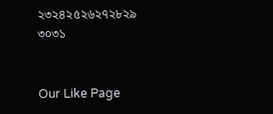২৩২৪২৫২৬২৭২৮২৯
৩০৩১


Our Like Page